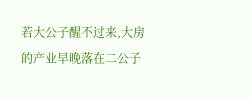若大公子醒不过来,大房的产业早晚落在二公子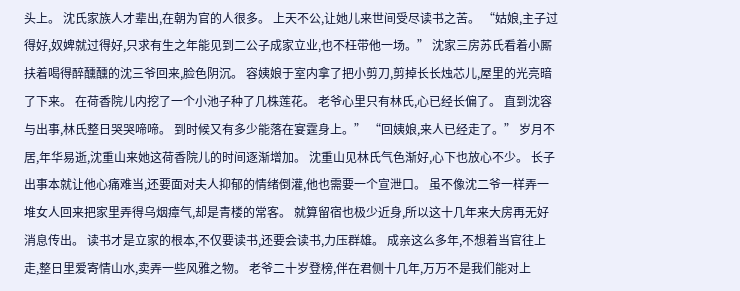头上。 沈氏家族人才辈出,在朝为官的人很多。 上天不公,让她儿来世间受尽读书之苦。 “姑娘,主子过得好,奴婢就过得好,只求有生之年能见到二公子成家立业,也不枉带他一场。” 沈家三房苏氏看着小厮扶着喝得醉醺醺的沈三爷回来,脸色阴沉。 容姨娘于室内拿了把小剪刀,剪掉长长烛芯儿,屋里的光亮暗了下来。 在荷香院儿内挖了一个小池子种了几株莲花。 老爷心里只有林氏,心已经长偏了。 直到沈容与出事,林氏整日哭哭啼啼。 到时候又有多少能落在宴霆身上。” “回姨娘,来人已经走了。” 岁月不居,年华易逝,沈重山来她这荷香院儿的时间逐渐增加。 沈重山见林氏气色渐好,心下也放心不少。 长子出事本就让他心痛难当,还要面对夫人抑郁的情绪倒灌,他也需要一个宣泄口。 虽不像沈二爷一样弄一堆女人回来把家里弄得乌烟瘴气,却是青楼的常客。 就算留宿也极少近身,所以这十几年来大房再无好消息传出。 读书才是立家的根本,不仅要读书,还要会读书,力压群雄。 成亲这么多年,不想着当官往上走,整日里爱寄情山水,卖弄一些风雅之物。 老爷二十岁登榜,伴在君侧十几年,万万不是我们能对上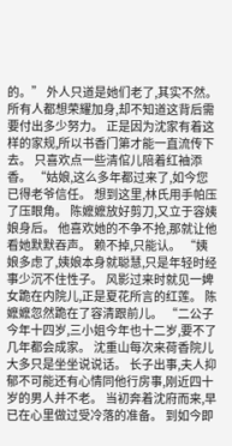的。” 外人只道是她们老了,其实不然。 所有人都想荣耀加身,却不知道这背后需要付出多少努力。 正是因为沈家有着这样的家规,所以书香门第才能一直流传下去。 只喜欢点一些清倌儿陪着红袖添香。 “姑娘,这么多年都过来了,如今您已得老爷信任。 想到这里,林氏用手帕压了压眼角。 陈嬷嬷放好剪刀,又立于容姨娘身后。 他喜欢她的不争不抢,那就让他看她默默吞声。 赖不掉,只能认。 “姨娘多虑了,姨娘本身就聪慧,只是年轻时经事少沉不住性子。 风影过来时就见一婢女跪在内院儿,正是夏花所言的红莲。 陈嬷嬷忽然跪在了容清跟前儿。 “二公子今年十四岁,三小姐今年也十二岁,要不了几年都会成家。 沈重山每次来荷香院儿大多只是坐坐说说话。 长子出事,夫人抑郁不可能还有心情同他行房事,刚近四十岁的男人并不老。 当初奔着沈府而来,早已在心里做过受冷落的准备。 到如今即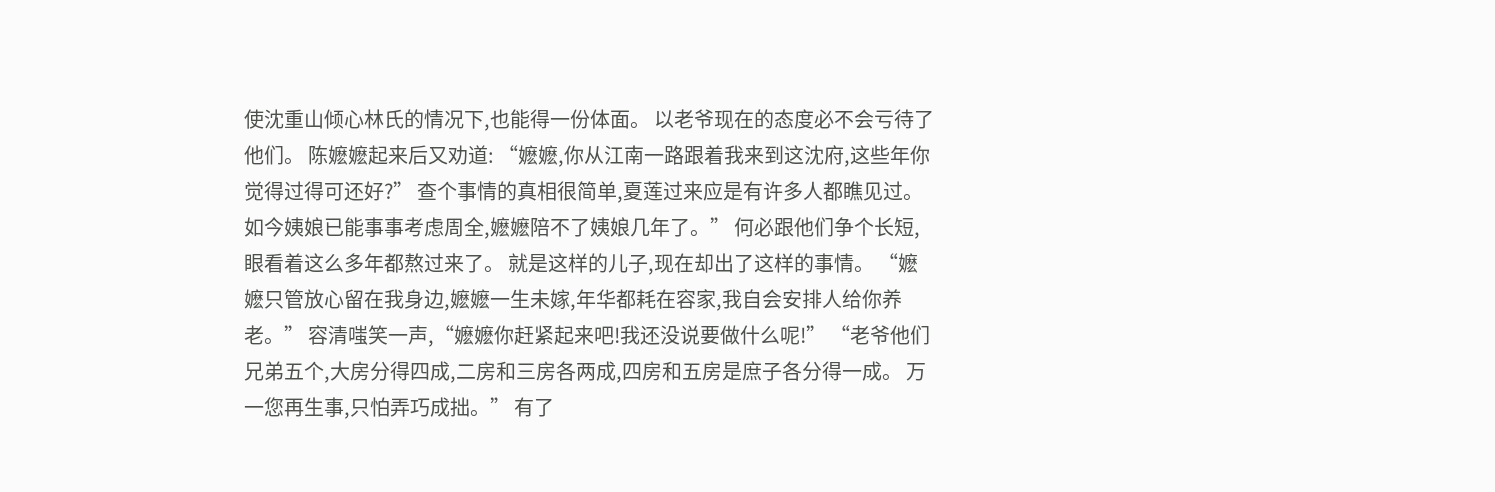使沈重山倾心林氏的情况下,也能得一份体面。 以老爷现在的态度必不会亏待了他们。 陈嬷嬷起来后又劝道: “嬷嬷,你从江南一路跟着我来到这沈府,这些年你觉得过得可还好?” 查个事情的真相很简单,夏莲过来应是有许多人都瞧见过。 如今姨娘已能事事考虑周全,嬷嬷陪不了姨娘几年了。” 何必跟他们争个长短,眼看着这么多年都熬过来了。 就是这样的儿子,现在却出了这样的事情。 “嬷嬷只管放心留在我身边,嬷嬷一生未嫁,年华都耗在容家,我自会安排人给你养老。” 容清嗤笑一声,“嬷嬷你赶紧起来吧!我还没说要做什么呢!” “老爷他们兄弟五个,大房分得四成,二房和三房各两成,四房和五房是庶子各分得一成。 万一您再生事,只怕弄巧成拙。” 有了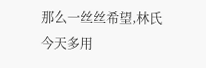那么一丝丝希望,林氏今天多用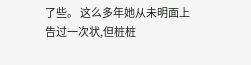了些。 这么多年她从未明面上告过一次状,但桩桩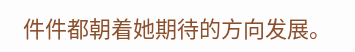件件都朝着她期待的方向发展。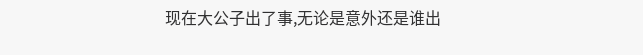现在大公子出了事,无论是意外还是谁出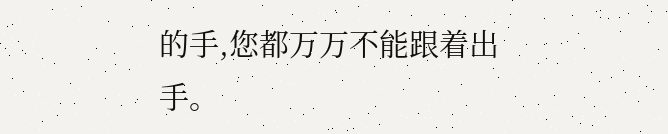的手,您都万万不能跟着出手。